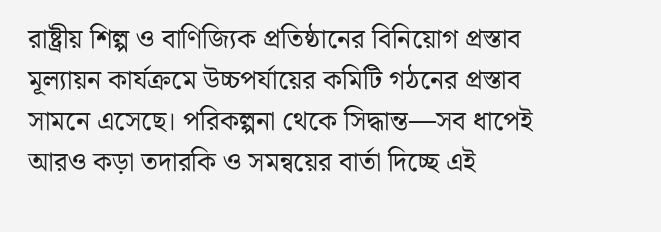রাষ্ট্রীয় শিল্প ও বাণিজ্যিক প্রতিষ্ঠানের বিনিয়োগ প্রস্তাব মূল্যায়ন কার্যক্রমে উচ্চপর্যায়ের কমিটি গঠনের প্রস্তাব সামনে এসেছে। পরিকল্পনা থেকে সিদ্ধান্ত—সব ধাপেই আরও কড়া তদারকি ও সমন্বয়ের বার্তা দিচ্ছে এই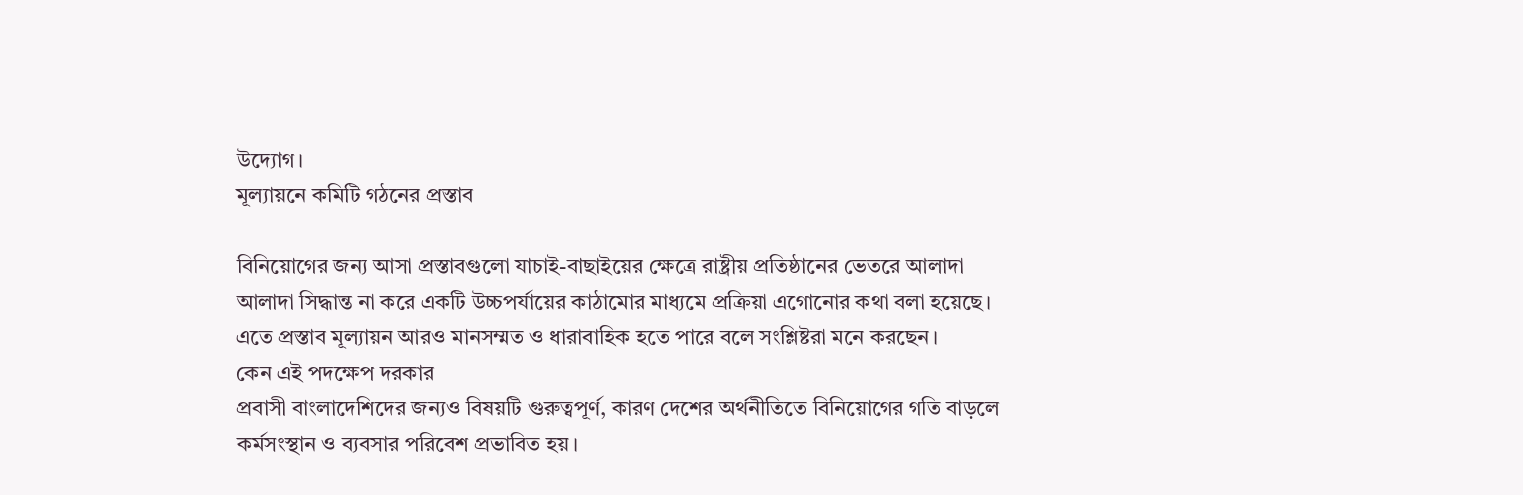উদ্যোগ।
মূল্যায়নে কমিটি গঠনের প্রস্তাব

বিনিয়োগের জন্য আসা প্রস্তাবগুলো যাচাই-বাছাইয়ের ক্ষেত্রে রাষ্ট্রীয় প্রতিষ্ঠানের ভেতরে আলাদা আলাদা সিদ্ধান্ত না করে একটি উচ্চপর্যায়ের কাঠামোর মাধ্যমে প্রক্রিয়া এগোনোর কথা বলা হয়েছে। এতে প্রস্তাব মূল্যায়ন আরও মানসম্মত ও ধারাবাহিক হতে পারে বলে সংশ্লিষ্টরা মনে করছেন।
কেন এই পদক্ষেপ দরকার
প্রবাসী বাংলাদেশিদের জন্যও বিষয়টি গুরুত্বপূর্ণ, কারণ দেশের অর্থনীতিতে বিনিয়োগের গতি বাড়লে কর্মসংস্থান ও ব্যবসার পরিবেশ প্রভাবিত হয়।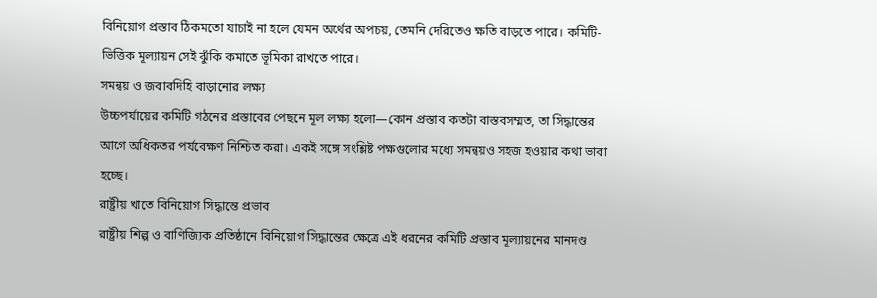বিনিয়োগ প্রস্তাব ঠিকমতো যাচাই না হলে যেমন অর্থের অপচয়, তেমনি দেরিতেও ক্ষতি বাড়তে পারে। কমিটি-ভিত্তিক মূল্যায়ন সেই ঝুঁকি কমাতে ভূমিকা রাখতে পারে।
সমন্বয় ও জবাবদিহি বাড়ানোর লক্ষ্য
উচ্চপর্যায়ের কমিটি গঠনের প্রস্তাবের পেছনে মূল লক্ষ্য হলো—কোন প্রস্তাব কতটা বাস্তবসম্মত, তা সিদ্ধান্তের আগে অধিকতর পর্যবেক্ষণ নিশ্চিত করা। একই সঙ্গে সংশ্লিষ্ট পক্ষগুলোর মধ্যে সমন্বয়ও সহজ হওয়ার কথা ভাবা হচ্ছে।
রাষ্ট্রীয় খাতে বিনিয়োগ সিদ্ধান্তে প্রভাব
রাষ্ট্রীয় শিল্প ও বাণিজ্যিক প্রতিষ্ঠানে বিনিয়োগ সিদ্ধান্তের ক্ষেত্রে এই ধরনের কমিটি প্রস্তাব মূল্যায়নের মানদণ্ড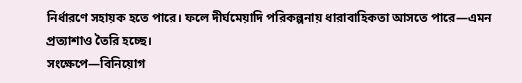নির্ধারণে সহায়ক হতে পারে। ফলে দীর্ঘমেয়াদি পরিকল্পনায় ধারাবাহিকতা আসতে পারে—এমন প্রত্যাশাও তৈরি হচ্ছে।
সংক্ষেপে—বিনিয়োগ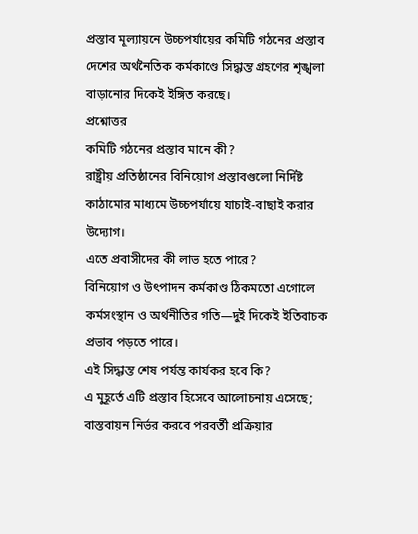প্রস্তাব মূল্যায়নে উচ্চপর্যায়ের কমিটি গঠনের প্রস্তাব দেশের অর্থনৈতিক কর্মকাণ্ডে সিদ্ধান্ত গ্রহণের শৃঙ্খলা বাড়ানোর দিকেই ইঙ্গিত করছে।
প্রশ্নোত্তর
কমিটি গঠনের প্রস্তাব মানে কী?
রাষ্ট্রীয় প্রতিষ্ঠানের বিনিয়োগ প্রস্তাবগুলো নির্দিষ্ট কাঠামোর মাধ্যমে উচ্চপর্যায়ে যাচাই-বাছাই করার উদ্যোগ।
এতে প্রবাসীদের কী লাভ হতে পারে?
বিনিয়োগ ও উৎপাদন কর্মকাণ্ড ঠিকমতো এগোলে কর্মসংস্থান ও অর্থনীতির গতি—দুই দিকেই ইতিবাচক প্রভাব পড়তে পারে।
এই সিদ্ধান্ত শেষ পর্যন্ত কার্যকর হবে কি?
এ মুহূর্তে এটি প্রস্তাব হিসেবে আলোচনায় এসেছে; বাস্তবায়ন নির্ভর করবে পরবর্তী প্রক্রিয়ার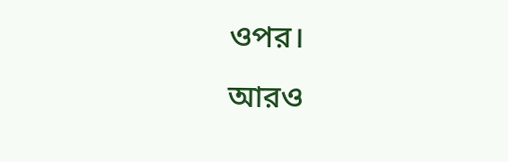ওপর।
আরও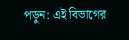পড়ুন: এই বিভাগের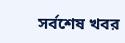সর্বশেষ খবর